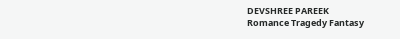DEVSHREE PAREEK
Romance Tragedy Fantasy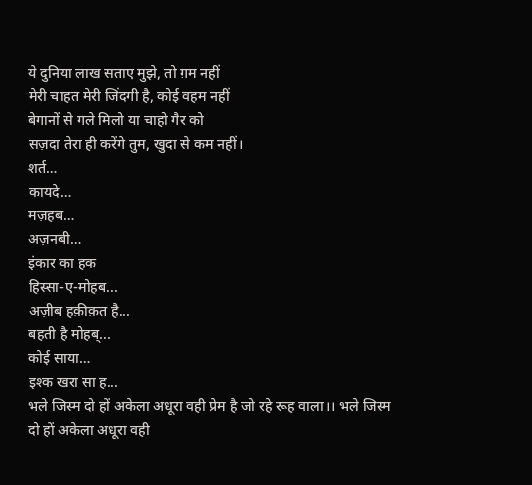ये दुनिया लाख सताए मुझे, तो ग़म नहीं
मेरी चाहत मेरी जिंदगी है, कोई वहम नहीं
बेगानों से गले मिलो या चाहो गैर को
सज़दा तेरा ही करेंगे तुम, खुदा से कम नहीं।
शर्त…
कायदे…
मज़हब…
अज़नबी…
इंकार का हक
हिस्सा-ए-मोहब...
अज़ीब हक़ीक़त है...
बहती है मोहब्...
कोई साया…
इश्क खरा सा ह...
भले जिस्म दो हों अकेला अधूरा वही प्रेम है जो रहे रूह वाला।। भले जिस्म दो हों अकेला अधूरा वही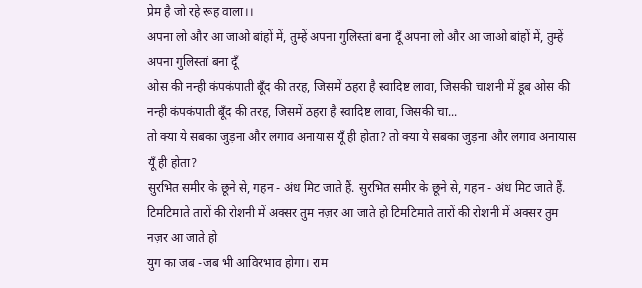प्रेम है जो रहे रूह वाला।।
अपना लो और आ जाओ बांहों में, तुम्हें अपना गुलिस्तां बना दूँ अपना लो और आ जाओ बांहों में, तुम्हें अपना गुलिस्तां बना दूँ
ओस की नन्ही कंपकंपाती बूँद की तरह, जिसमें ठहरा है स्वादिष्ट लावा, जिसकी चाशनी में डूब ओस की नन्ही कंपकंपाती बूँद की तरह, जिसमें ठहरा है स्वादिष्ट लावा, जिसकी चा...
तो क्या ये सबका जुड़ना और लगाव अनायास यूँ ही होता? तो क्या ये सबका जुड़ना और लगाव अनायास यूँ ही होता?
सुरभित समीर के छूने से, गहन - अंध मिट जाते हैं. सुरभित समीर के छूने से, गहन - अंध मिट जाते हैं.
टिमटिमाते तारों की रोशनी में अक्सर तुम नज़र आ जाते हो टिमटिमाते तारों की रोशनी में अक्सर तुम नज़र आ जाते हो
युग का जब -जब भी आविरभाव होगा। राम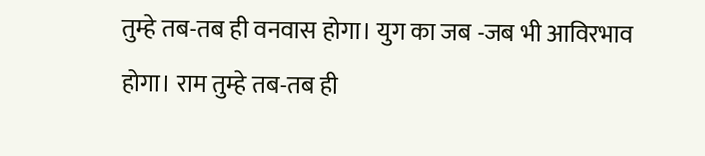तुम्हे तब-तब ही वनवास होगा। युग का जब -जब भी आविरभाव होगा। राम तुम्हे तब-तब ही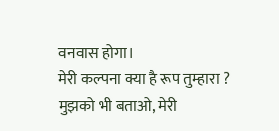वनवास होगा।
मेरी कल्पना क्या है रूप तुम्हारा ? मुझको भी बताओ, मेरी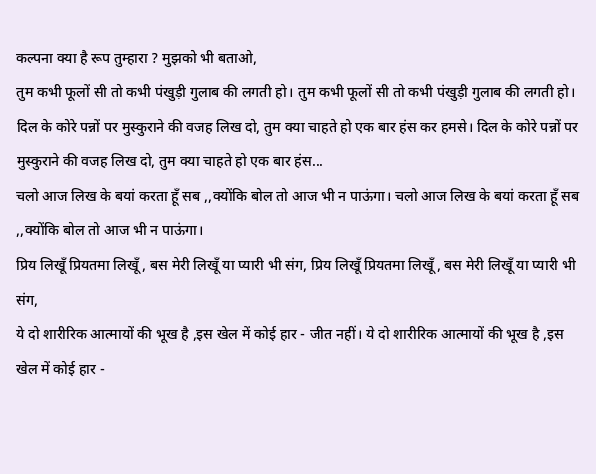कल्पना क्या है रूप तुम्हारा ? मुझको भी बताओ,
तुम कभी फूलों सी तो कभी पंखुड़ी गुलाब की लगती हो। तुम कभी फूलों सी तो कभी पंखुड़ी गुलाब की लगती हो।
दिल के कोरे पन्नों पर मुस्कुराने की वजह लिख दो, तुम क्या चाहते हो एक बार हंस कर हमसे। दिल के कोरे पन्नों पर मुस्कुराने की वजह लिख दो, तुम क्या चाहते हो एक बार हंस...
चलो आज लिख के बयां करता हूँ सब ,,क्योंकि बोल तो आज भी न पाऊंगा। चलो आज लिख के बयां करता हूँ सब ,,क्योंकि बोल तो आज भी न पाऊंगा।
प्रिय लिखूँ प्रियतमा लिखूँ, बस मेरी लिखूँ या प्यारी भी संग, प्रिय लिखूँ प्रियतमा लिखूँ, बस मेरी लिखूँ या प्यारी भी संग,
ये दो शारीरिक आत्मायों की भूख है ,इस खेल में कोई हार - जीत नहीं। ये दो शारीरिक आत्मायों की भूख है ,इस खेल में कोई हार -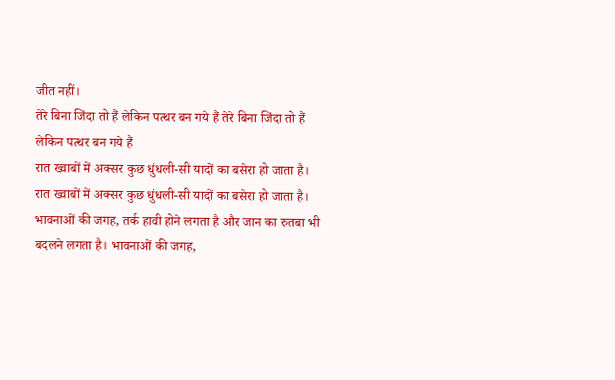जीत नहीं।
तेरे बिना जिंदा तो हैं लेकिन पत्थर बन गये हैं तेरे बिना जिंदा तो हैं लेकिन पत्थर बन गये हैं
रात ख्वाबों में अक्सर कुछ धुंधली-सी यादों का बसेरा हो जाता है। रात ख्वाबों में अक्सर कुछ धुंधली-सी यादों का बसेरा हो जाता है।
भावनाओं की जगह, तर्क हावी होने लगता है और जान का रुतबा भी बदलने लगता है। भावनाओं की जगह,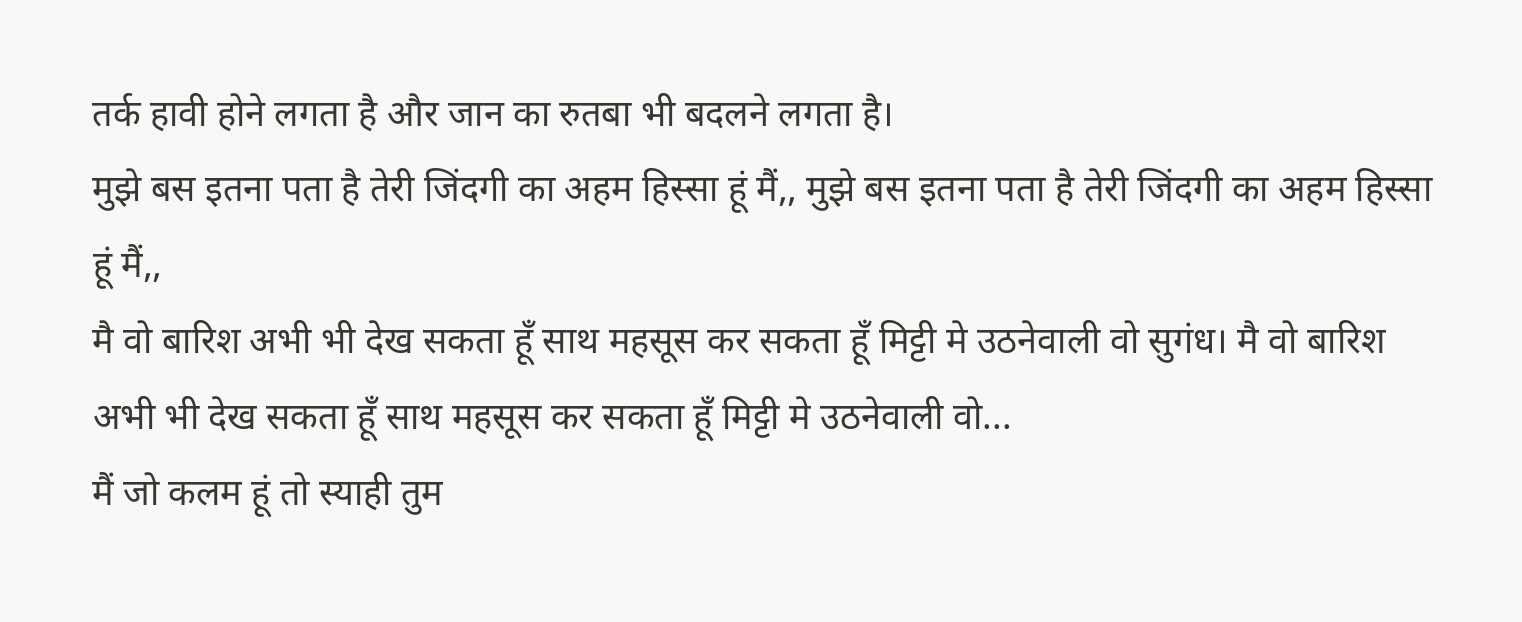तर्क हावी होने लगता है और जान का रुतबा भी बदलने लगता है।
मुझे बस इतना पता है तेरी जिंदगी का अहम हिस्सा हूं मैं,, मुझे बस इतना पता है तेरी जिंदगी का अहम हिस्सा हूं मैं,,
मै वो बारिश अभी भी देख सकता हूँ साथ महसूस कर सकता हूँ मिट्टी मे उठनेवाली वो सुगंध। मै वो बारिश अभी भी देख सकता हूँ साथ महसूस कर सकता हूँ मिट्टी मे उठनेवाली वो...
मैं जो कलम हूं तो स्याही तुम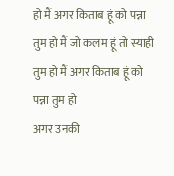हो मैं अगर किताब हूं को पन्ना तुम हो मैं जो कलम हूं तो स्याही तुम हो मैं अगर किताब हूं को पन्ना तुम हो
अगर उनकी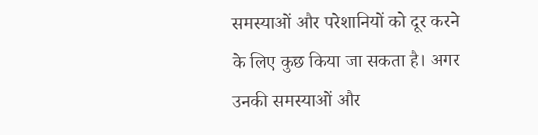समस्याओं और परेशानियों को दूर करने के लिए कुछ किया जा सकता है। अगर उनकी समस्याओं और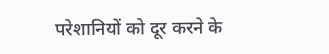परेशानियों को दूर करने के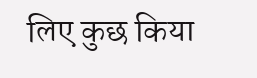लिए कुछ किया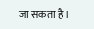जा सकता है।